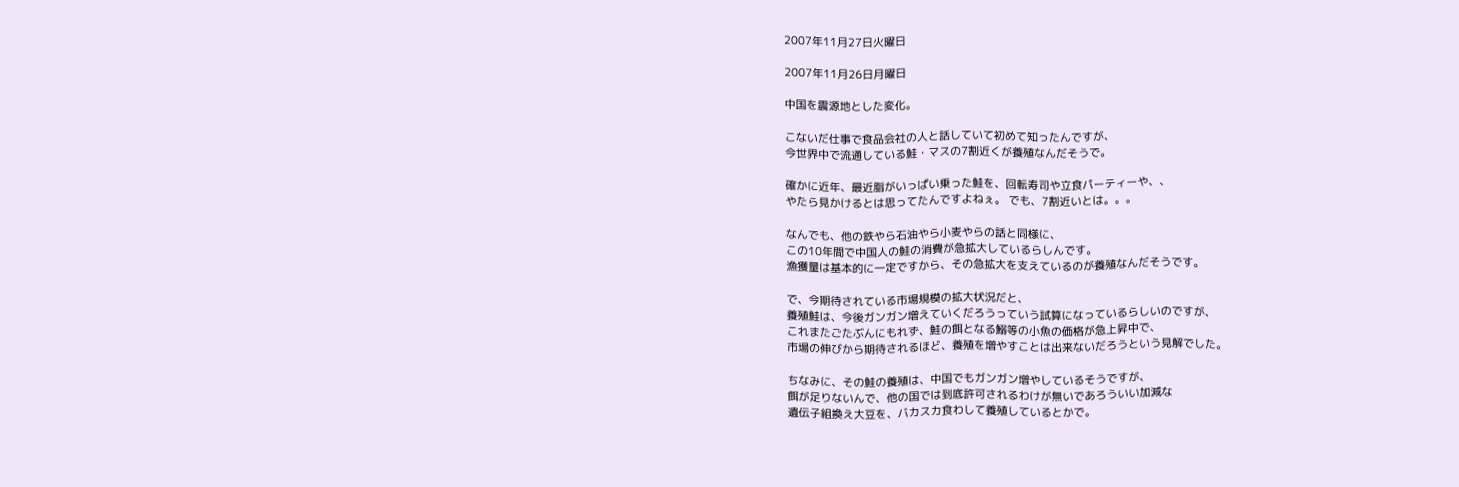2007年11月27日火曜日

2007年11月26日月曜日

中国を震源地とした変化。

こないだ仕事で食品会社の人と話していて初めて知ったんですが、
今世界中で流通している鮭・マスの7割近くが養殖なんだそうで。

確かに近年、最近脂がいっぱい乗った鮭を、回転寿司や立食パーティーや、、
やたら見かけるとは思ってたんですよねぇ。 でも、7割近いとは。。。

なんでも、他の鉄やら石油やら小麦やらの話と同様に、
この10年間で中国人の鮭の消費が急拡大しているらしんです。
漁獲量は基本的に一定ですから、その急拡大を支えているのが養殖なんだそうです。

で、今期待されている市場規模の拡大状況だと、
養殖鮭は、今後ガンガン増えていくだろうっていう試算になっているらしいのですが、
これまたごたぶんにもれず、鮭の餌となる鰯等の小魚の価格が急上昇中で、
市場の伸びから期待されるほど、養殖を増やすことは出来ないだろうという見解でした。

ちなみに、その鮭の養殖は、中国でもガンガン増やしているそうですが、
餌が足りないんで、他の国では到底許可されるわけが無いであろういい加減な
遺伝子組換え大豆を、バカスカ食わして養殖しているとかで。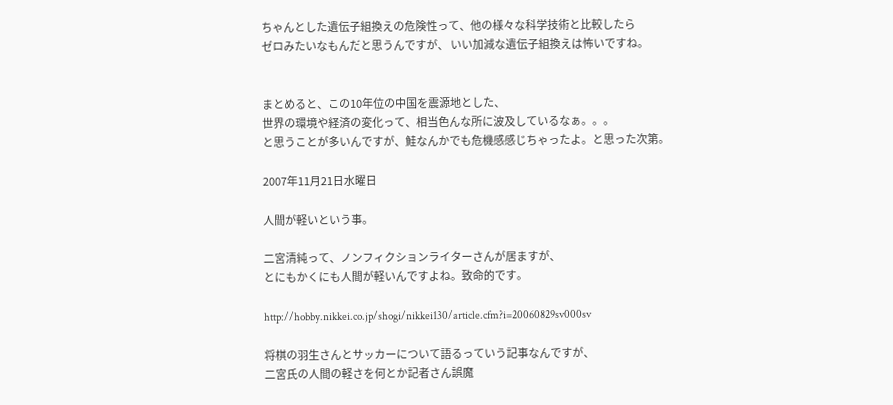ちゃんとした遺伝子組換えの危険性って、他の様々な科学技術と比較したら
ゼロみたいなもんだと思うんですが、 いい加減な遺伝子組換えは怖いですね。


まとめると、この10年位の中国を震源地とした、
世界の環境や経済の変化って、相当色んな所に波及しているなぁ。。。
と思うことが多いんですが、鮭なんかでも危機感感じちゃったよ。と思った次第。

2007年11月21日水曜日

人間が軽いという事。

二宮清純って、ノンフィクションライターさんが居ますが、
とにもかくにも人間が軽いんですよね。致命的です。

http://hobby.nikkei.co.jp/shogi/nikkei130/article.cfm?i=20060829sv000sv

将棋の羽生さんとサッカーについて語るっていう記事なんですが、
二宮氏の人間の軽さを何とか記者さん誤魔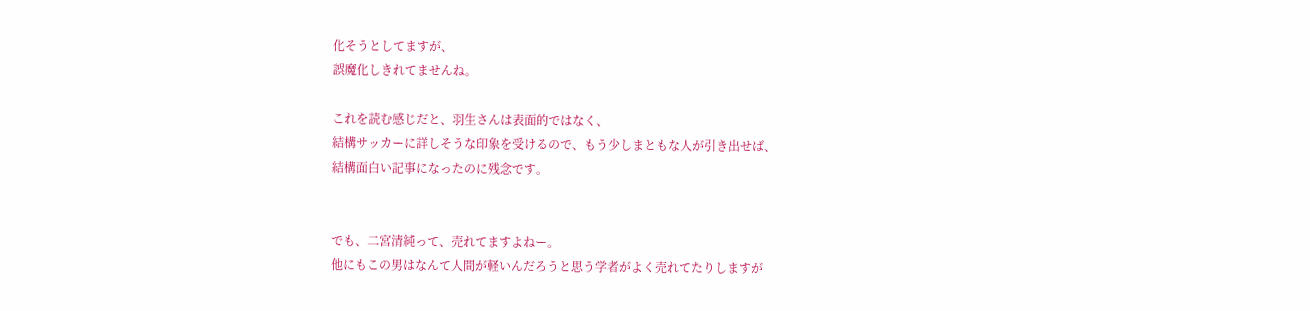化そうとしてますが、
誤魔化しきれてませんね。

これを読む感じだと、羽生さんは表面的ではなく、
結構サッカーに詳しそうな印象を受けるので、もう少しまともな人が引き出せば、
結構面白い記事になったのに残念です。


でも、二宮清純って、売れてますよねー。
他にもこの男はなんて人間が軽いんだろうと思う学者がよく売れてたりしますが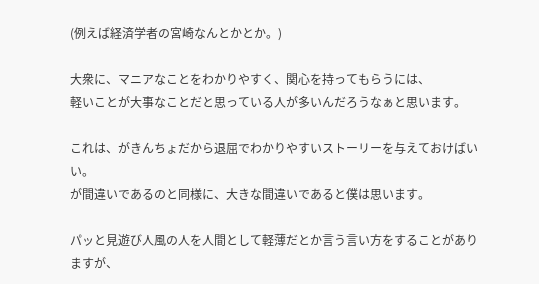(例えば経済学者の宮崎なんとかとか。)

大衆に、マニアなことをわかりやすく、関心を持ってもらうには、
軽いことが大事なことだと思っている人が多いんだろうなぁと思います。

これは、がきんちょだから退屈でわかりやすいストーリーを与えておけばいい。
が間違いであるのと同様に、大きな間違いであると僕は思います。

パッと見遊び人風の人を人間として軽薄だとか言う言い方をすることがありますが、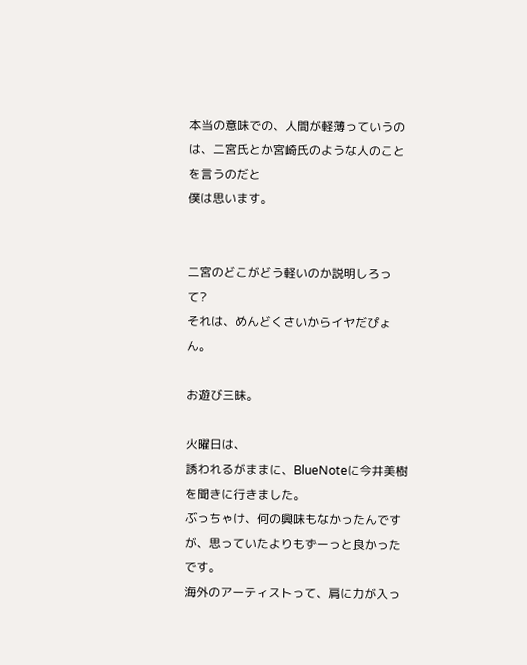本当の意味での、人間が軽薄っていうのは、二宮氏とか宮崎氏のような人のことを言うのだと
僕は思います。


二宮のどこがどう軽いのか説明しろって?
それは、めんどくさいからイヤだぴょん。

お遊び三昧。

火曜日は、
誘われるがままに、BlueNoteに今井美樹を聞きに行きました。
ぶっちゃけ、何の興味もなかったんですが、思っていたよりもずーっと良かったです。
海外のアーティストって、肩に力が入っ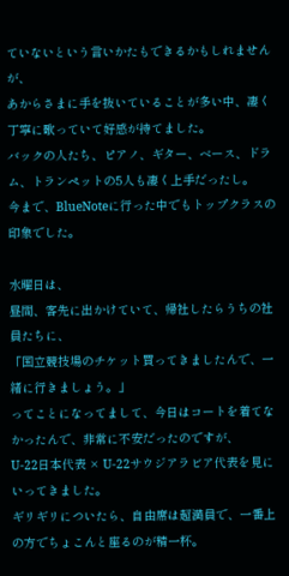ていないという言いかたもできるかもしれませんが、
あからさまに手を抜いていることが多い中、凄く丁寧に歌っていて好感が持てました。
バックの人たち、ピアノ、ギター、ベース、ドラム、トランペットの5人も凄く上手だったし。
今まで、BlueNoteに行った中でもトップクラスの印象でした。

水曜日は、
昼間、客先に出かけていて、帰社したらうちの社員たちに、
「国立競技場のチケット買ってきましたんで、一緒に行きましょう。」
ってことになってまして、今日はコートを着てなかったんで、非常に不安だったのですが、
U-22日本代表 × U-22サウジアラビア代表を見にいってきました。
ギリギリについたら、自由席は超満員で、一番上の方でちょこんと座るのが精一杯。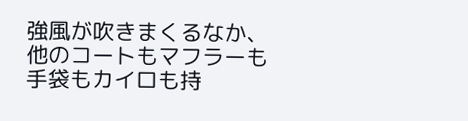強風が吹きまくるなか、他のコートもマフラーも手袋もカイロも持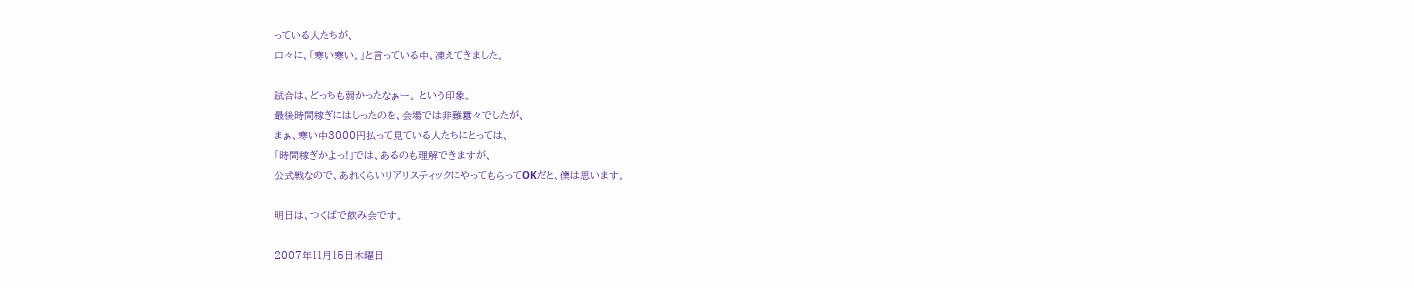っている人たちが、
口々に、「寒い寒い。」と言っている中、凍えてきました。

試合は、どっちも弱かったなぁー。 という印象。
最後時間稼ぎにはしったのを、会場では非難囂々でしたが、
まぁ、寒い中3000円払って見ている人たちにとっては、
「時間稼ぎかよっ!」では、あるのも理解できますが、
公式戦なので、あれくらいリアリスティックにやってもらってOKだと、僕は思います。

明日は、つくばで飲み会です。

2007年11月15日木曜日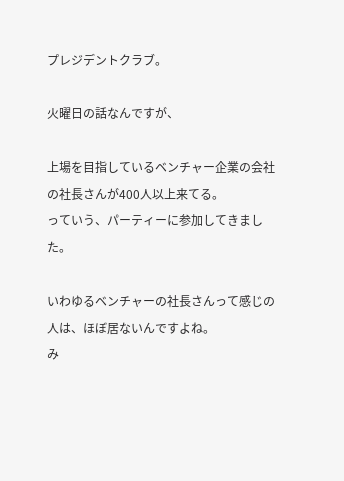プレジデントクラブ。

火曜日の話なんですが、

上場を目指しているベンチャー企業の会社の社長さんが400人以上来てる。
っていう、パーティーに参加してきました。

いわゆるベンチャーの社長さんって感じの人は、ほぼ居ないんですよね。
み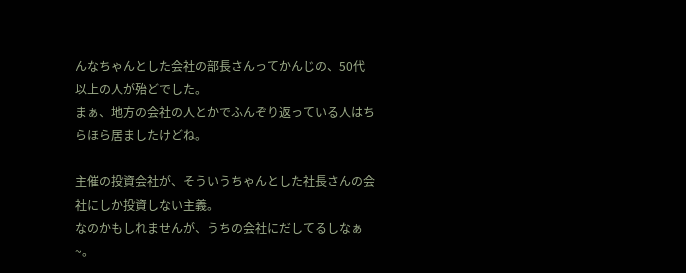んなちゃんとした会社の部長さんってかんじの、50代以上の人が殆どでした。
まぁ、地方の会社の人とかでふんぞり返っている人はちらほら居ましたけどね。

主催の投資会社が、そういうちゃんとした社長さんの会社にしか投資しない主義。
なのかもしれませんが、うちの会社にだしてるしなぁ~。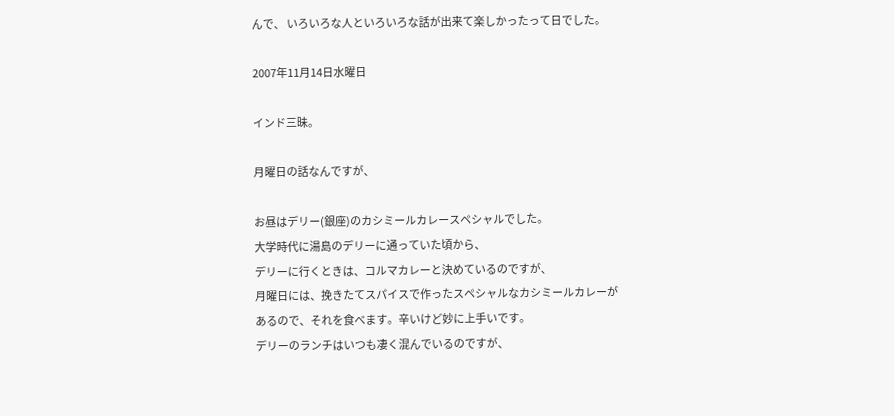んで、 いろいろな人といろいろな話が出来て楽しかったって日でした。

2007年11月14日水曜日

インド三昧。

月曜日の話なんですが、

お昼はデリー(銀座)のカシミールカレースペシャルでした。
大学時代に湯島のデリーに通っていた頃から、
デリーに行くときは、コルマカレーと決めているのですが、
月曜日には、挽きたてスパイスで作ったスペシャルなカシミールカレーが
あるので、それを食べます。辛いけど妙に上手いです。
デリーのランチはいつも凄く混んでいるのですが、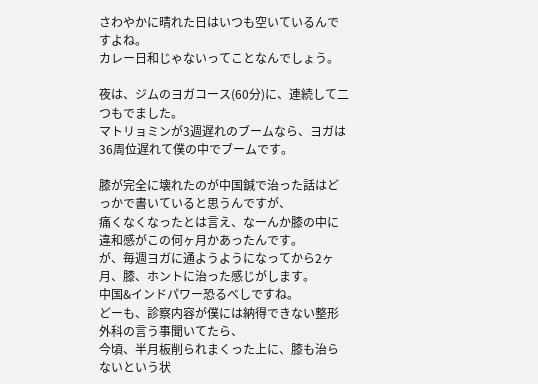さわやかに晴れた日はいつも空いているんですよね。
カレー日和じゃないってことなんでしょう。

夜は、ジムのヨガコース(60分)に、連続して二つもでました。
マトリョミンが3週遅れのブームなら、ヨガは36周位遅れて僕の中でブームです。

膝が完全に壊れたのが中国鍼で治った話はどっかで書いていると思うんですが、
痛くなくなったとは言え、なーんか膝の中に違和感がこの何ヶ月かあったんです。
が、毎週ヨガに通ようようになってから2ヶ月、膝、ホントに治った感じがします。
中国&インドパワー恐るべしですね。
どーも、診察内容が僕には納得できない整形外科の言う事聞いてたら、
今頃、半月板削られまくった上に、膝も治らないという状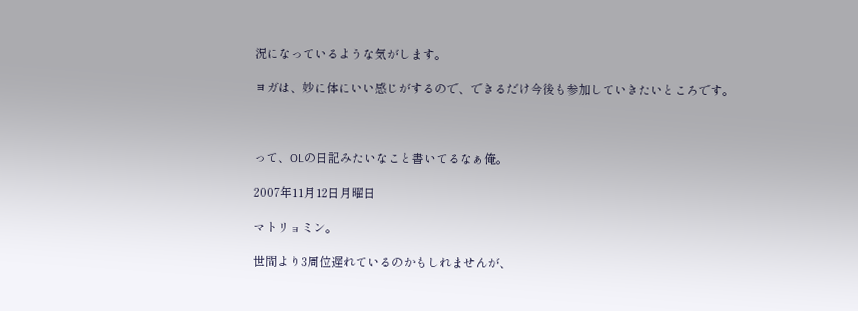況になっているような気がします。

ヨガは、妙に体にいい感じがするので、できるだけ今後も参加していきたいところです。



って、OLの日記みたいなこと書いてるなぁ俺。

2007年11月12日月曜日

マトリョミン。

世間より3周位遅れているのかもしれませんが、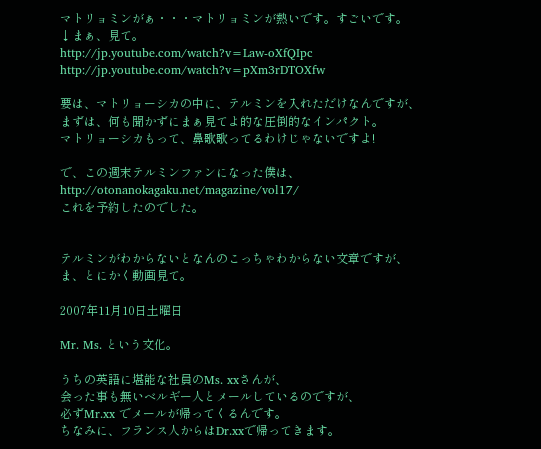マトリョミンがぁ・・・マトリョミンが熱いです。すごいです。
↓まぁ、見て。
http://jp.youtube.com/watch?v=Law-oXfQIpc
http://jp.youtube.com/watch?v=pXm3rDTOXfw

要は、マトリョーシカの中に、テルミンを入れただけなんですが、
まずは、何も聞かずにまぁ見てよ的な圧倒的なインパクト。
マトリョーシカもって、鼻歌歌ってるわけじゃないですよ!

で、この週末テルミンファンになった僕は、
http://otonanokagaku.net/magazine/vol17/
これを予約したのでした。


テルミンがわからないとなんのこっちゃわからない文章ですが、
ま、とにかく動画見て。

2007年11月10日土曜日

Mr. Ms. という文化。

うちの英語に堪能な社員のMs. xxさんが、
会った事も無いベルギー人とメールしているのですが、
必ずMr.xx でメールが帰ってくるんです。
ちなみに、フランス人からはDr.xxで帰ってきます。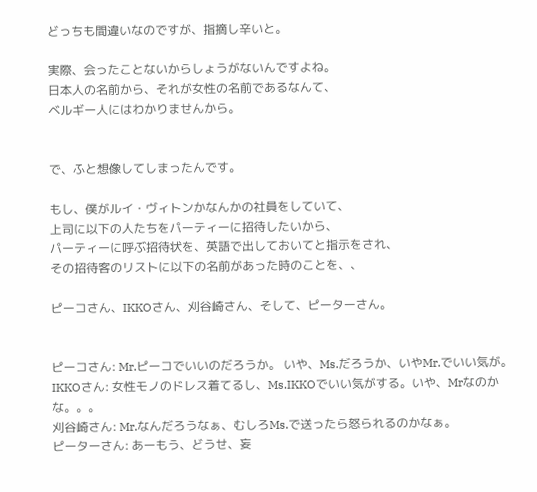どっちも間違いなのですが、指摘し辛いと。

実際、会ったことないからしょうがないんですよね。
日本人の名前から、それが女性の名前であるなんて、
ベルギー人にはわかりませんから。


で、ふと想像してしまったんです。

もし、僕がルイ・ヴィトンかなんかの社員をしていて、
上司に以下の人たちをパーティーに招待したいから、
パーティーに呼ぶ招待状を、英語で出しておいてと指示をされ、
その招待客のリストに以下の名前があった時のことを、、

ピーコさん、IKKOさん、刈谷崎さん、そして、ピーターさん。


ピーコさん: Mr.ピーコでいいのだろうか。 いや、Ms.だろうか、いやMr.でいい気が。
IKKOさん: 女性モノのドレス着てるし、Ms.IKKOでいい気がする。いや、Mrなのかな。。。
刈谷崎さん: Mr.なんだろうなぁ、むしろMs.で送ったら怒られるのかなぁ。
ピーターさん: あーもう、どうせ、妄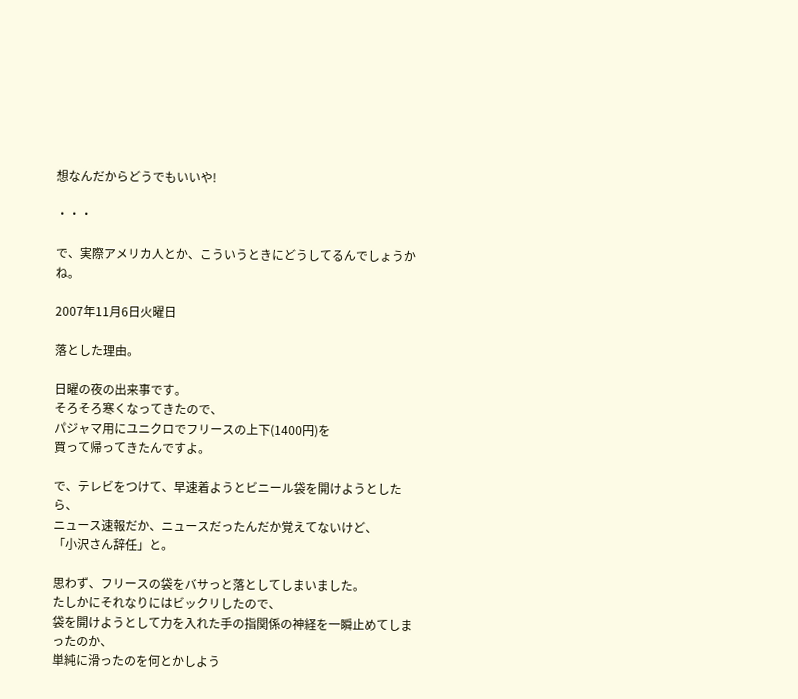想なんだからどうでもいいや!

・・・

で、実際アメリカ人とか、こういうときにどうしてるんでしょうかね。

2007年11月6日火曜日

落とした理由。

日曜の夜の出来事です。
そろそろ寒くなってきたので、
パジャマ用にユニクロでフリースの上下(1400円)を
買って帰ってきたんですよ。

で、テレビをつけて、早速着ようとビニール袋を開けようとしたら、
ニュース速報だか、ニュースだったんだか覚えてないけど、
「小沢さん辞任」と。

思わず、フリースの袋をバサっと落としてしまいました。
たしかにそれなりにはビックリしたので、
袋を開けようとして力を入れた手の指関係の神経を一瞬止めてしまったのか、
単純に滑ったのを何とかしよう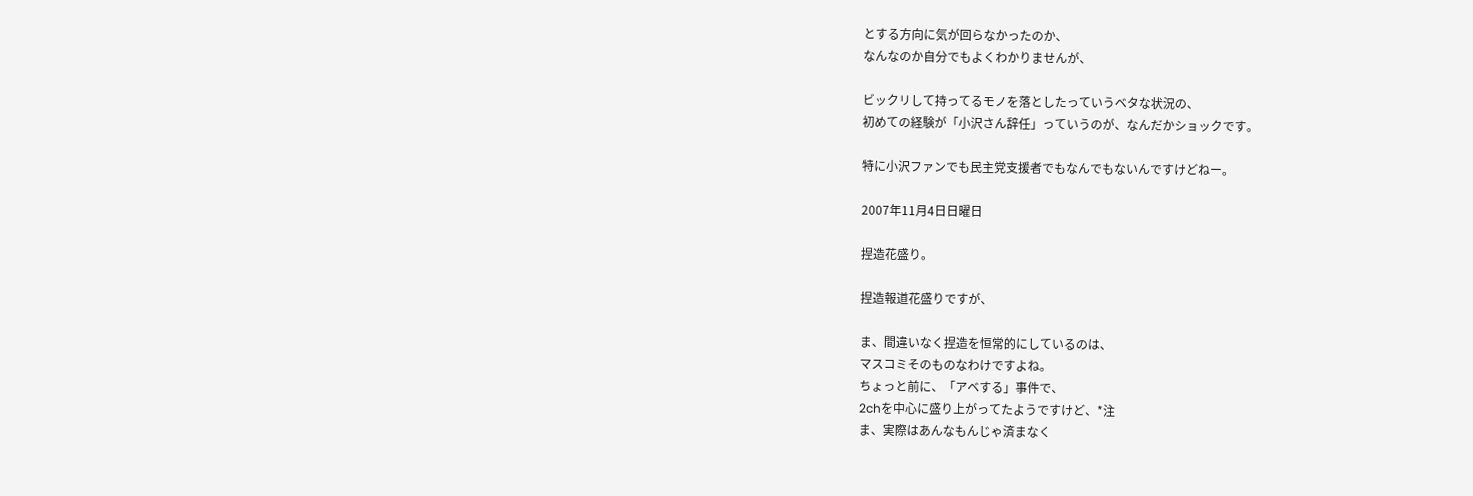とする方向に気が回らなかったのか、
なんなのか自分でもよくわかりませんが、

ビックリして持ってるモノを落としたっていうベタな状況の、
初めての経験が「小沢さん辞任」っていうのが、なんだかショックです。

特に小沢ファンでも民主党支援者でもなんでもないんですけどねー。

2007年11月4日日曜日

捏造花盛り。

捏造報道花盛りですが、

ま、間違いなく捏造を恒常的にしているのは、
マスコミそのものなわけですよね。
ちょっと前に、「アベする」事件で、
2chを中心に盛り上がってたようですけど、*注
ま、実際はあんなもんじゃ済まなく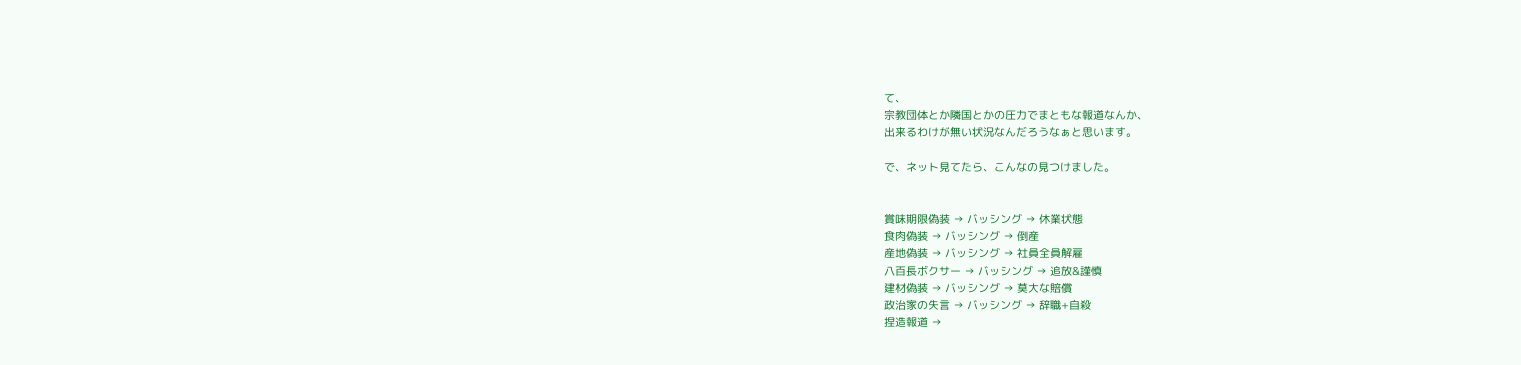て、
宗教団体とか隣国とかの圧力でまともな報道なんか、
出来るわけが無い状況なんだろうなぁと思います。

で、ネット見てたら、こんなの見つけました。


賞味期限偽装 → バッシング → 休業状態
食肉偽装 → バッシング → 倒産
産地偽装 → バッシング → 社員全員解雇
八百長ボクサー → バッシング → 追放&謹慎
建材偽装 → バッシング → 莫大な賠償
政治家の失言 → バッシング → 辞職+自殺
捏造報道 →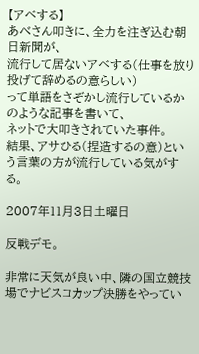【アベする】
あべさん叩きに、全力を注ぎ込む朝日新聞が、
流行して居ないアベする(仕事を放り投げて辞めるの意らしい)
って単語をさぞかし流行しているかのような記事を書いて、
ネットで大叩きされていた事件。
結果、アサひる(捏造するの意)という言葉の方が流行している気がする。

2007年11月3日土曜日

反戦デモ。

非常に天気が良い中、隣の国立競技場でナビスコカップ決勝をやってい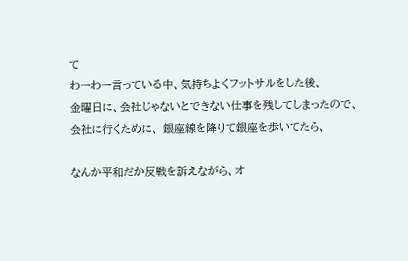て
わーわー言っている中、気持ちよくフットサルをした後、
金曜日に、会社じゃないとできない仕事を残してしまったので、
会社に行くために、 銀座線を降りて銀座を歩いてたら、

なんか平和だか反戦を訴えながら、オ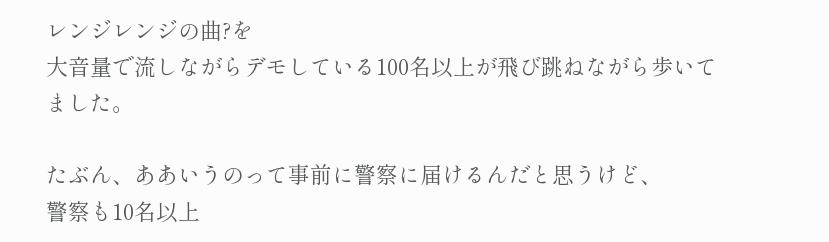レンジレンジの曲?を
大音量で流しながらデモしている100名以上が飛び跳ねながら歩いてました。

たぶん、ああいうのって事前に警察に届けるんだと思うけど、
警察も10名以上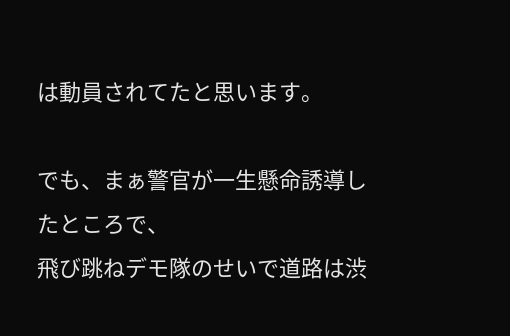は動員されてたと思います。

でも、まぁ警官が一生懸命誘導したところで、
飛び跳ねデモ隊のせいで道路は渋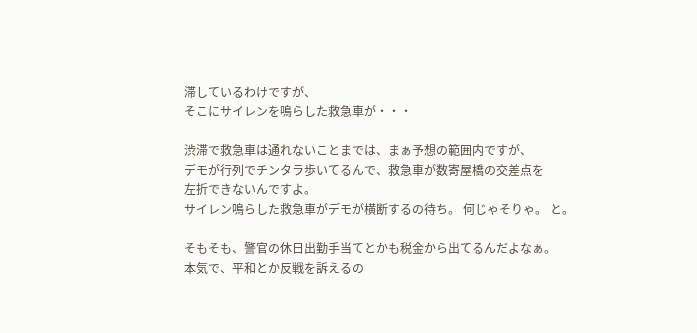滞しているわけですが、
そこにサイレンを鳴らした救急車が・・・

渋滞で救急車は通れないことまでは、まぁ予想の範囲内ですが、
デモが行列でチンタラ歩いてるんで、救急車が数寄屋橋の交差点を
左折できないんですよ。
サイレン鳴らした救急車がデモが横断するの待ち。 何じゃそりゃ。 と。

そもそも、警官の休日出勤手当てとかも税金から出てるんだよなぁ。
本気で、平和とか反戦を訴えるの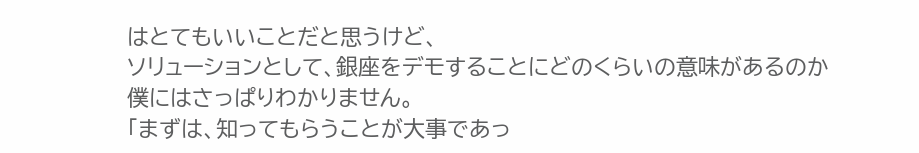はとてもいいことだと思うけど、
ソリューションとして、銀座をデモすることにどのくらいの意味があるのか
僕にはさっぱりわかりません。
「まずは、知ってもらうことが大事であっ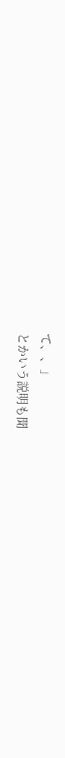て、、」
とかいう説明も聞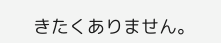きたくありません。